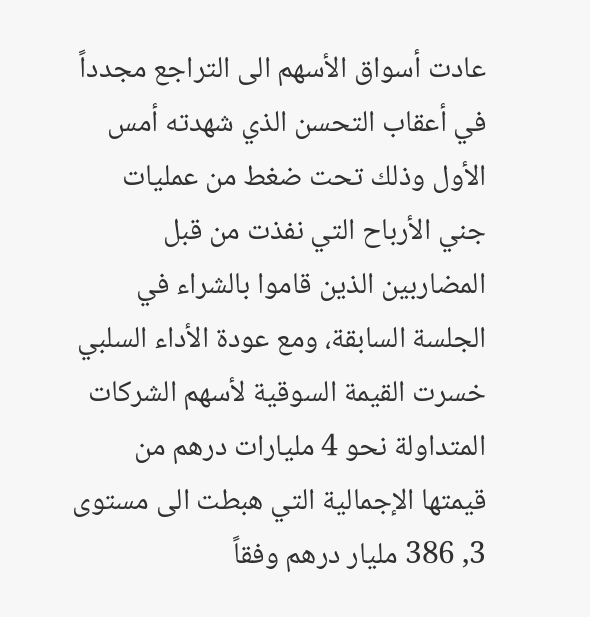عادت أسواق الأسهم الى التراجع مجدداً في أعقاب التحسن الذي شهدته أمس الأول وذلك تحت ضغط من عمليات جني الأرباح التي نفذت من قبل المضاربين الذين قاموا بالشراء في الجلسة السابقة، ومع عودة الأداء السلبي خسرت القيمة السوقية لأسهم الشركات المتداولة نحو 4 مليارات درهم من قيمتها الإجمالية التي هبطت الى مستوى 3, 386 مليار درهم وفقاً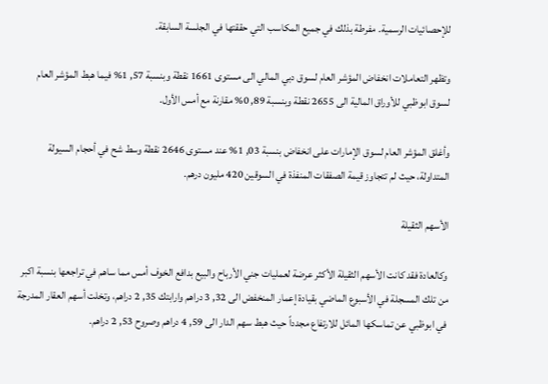للإحصائيات الرسمية. مفرطة بذلك في جميع المكاسب التي حققتها في الجلسة السابقة.

وتظهر التعاملات انخفاض المؤشر العام لسوق دبي المالي الى مستوى 1661 نقطة وبنسبة 57, 1% فيما هبط المؤشر العام لسوق ابوظبي للأوراق المالية الى 2655 نقطة وبنسبة 89, 0% مقارنة مع أمس الأول.

وأغلق المؤشر العام لسوق الإمارات على انخفاض بنسبة 03, 1% عند مستوى 2646 نقطة وسط شح في أحجام السيولة المتداولة، حيث لم تتجاوز قيمة الصفقات المنفذة في السوقين 420 مليون درهم.

الأسهم الثقيلة

وكالعادة فقد كانت الأسهم الثقيلة الأكثر عرضة لعمليات جني الأرباح والبيع بدافع الخوف أمس مما ساهم في تراجعها بنسبة اكبر من تلك المسجلة في الأسبوع الماضي بقيادة إعمار المنخفض الى 32, 3 دراهم وارابتك 35, 2 دراهم، وتخلت أسهم العقار المدرجة في ابوظبي عن تماسكها المائل للارتفاع مجدداً حيث هبط سهم الدار الى 59, 4 دراهم وصروح 53, 2 دراهم.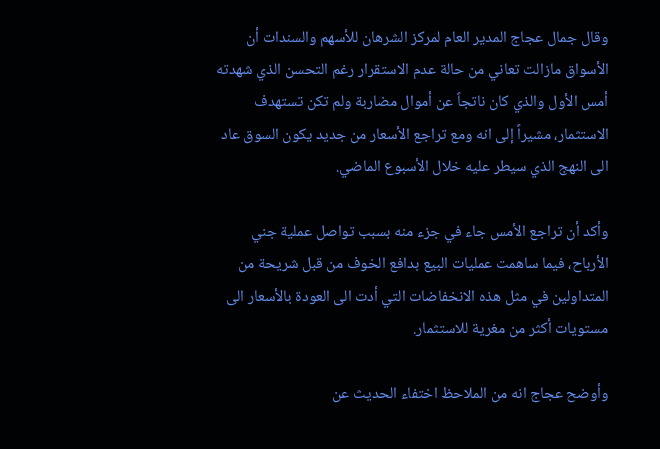وقال جمال عجاج المدير العام لمركز الشرهان للأسهم والسندات أن الأسواق مازالت تعاني من حالة عدم الاستقرار رغم التحسن الذي شهدته أمس الأول والذي كان ناتجاً عن أموال مضاربة ولم تكن تستهدف الاستثمار، مشيراً إلى انه ومع تراجع الأسعار من جديد يكون السوق عاد الى النهج الذي سيطر عليه خلال الأسبوع الماضي.

وأكد أن تراجع الأمس جاء في جزء منه بسبب تواصل عملية جني الأرباح، فيما ساهمت عمليات البيع بدافع الخوف من قبل شريحة من المتداولين في مثل هذه الانخفاضات التي أدت الى العودة بالأسعار الى مستويات أكثر من مغرية للاستثمار.

وأوضح عجاج انه من الملاحظ اختفاء الحديث عن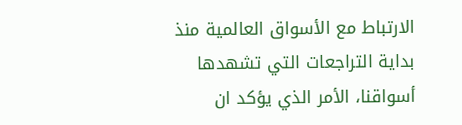الارتباط مع الأسواق العالمية منذ بداية التراجعات التي تشهدها أسواقنا، الأمر الذي يؤكد ان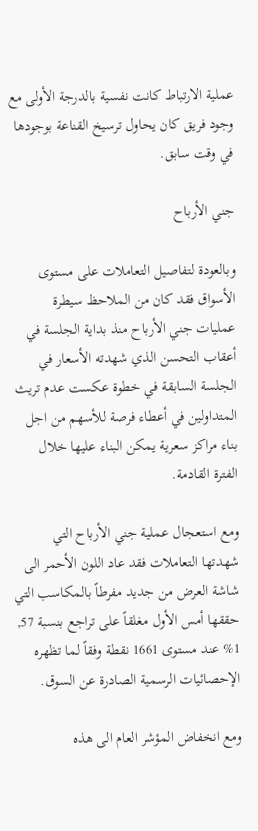عملية الارتباط كانت نفسية بالدرجة الأولى مع وجود فريق كان يحاول ترسيخ القناعة بوجودها في وقت سابق.

جني الأرباح

وبالعودة لتفاصيل التعاملات على مستوى الأسواق فقد كان من الملاحظ سيطرة عمليات جني الأرباح منذ بداية الجلسة في أعقاب التحسن الذي شهدته الأسعار في الجلسة السابقة في خطوة عكست عدم تريث المتداولين في أعطاء فرصة للأسهم من اجل بناء مراكز سعرية يمكن البناء عليها خلال الفترة القادمة.

ومع استعجال عملية جني الأرباح التي شهدتها التعاملات فقد عاد اللون الأحمر الى شاشة العرض من جديد مفرطاً بالمكاسب التي حققها أمس الأول مغلقاً على تراجع بنسبة 57, 1% عند مستوى 1661 نقطة وفقاً لما تظهره الإحصائيات الرسمية الصادرة عن السوق.

ومع انخفاض المؤشر العام الى هذه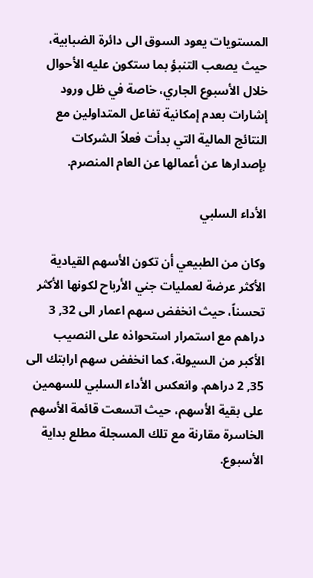المستويات يعود السوق الى دائرة الضبابية، حيث يصعب التنبؤ بما ستكون عليه الأحوال خلال الأسبوع الجاري، خاصة في ظل ورود إشارات بعدم إمكانية تفاعل المتداولين مع النتائج المالية التي بدأت فعلاً الشركات بإصدارها عن أعمالها عن العام المنصرم.

الأداء السلبي

وكان من الطبيعي أن تكون الأسهم القيادية الأكثر عرضة لعمليات جني الأرباح لكونها الأكثر تحسناً، حيث انخفض سهم اعمار الى 32, 3 دراهم مع استمرار استحواذه على النصيب الأكبر من السيولة، كما انخفض سهم ارابتك الى 35, 2 دراهم. وانعكس الأداء السلبي للسهمين على بقية الأسهم، حيث اتسعت قائمة الأسهم الخاسرة مقارنة مع تلك المسجلة مطلع بداية الأسبوع.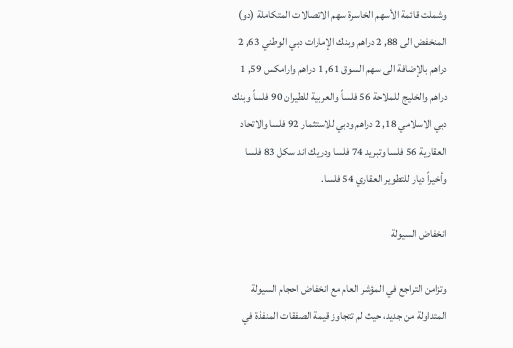وشملت قائمة الأسهم الخاسرة سهم الاتصالات المتكاملة (دو) المنخفض الى 88, 2 دراهم وبنك الإمارات دبي الوطني 63, 2 دراهم بالإضافة الى سهم السوق 61, 1 دراهم وارامكس 59, 1 دراهم والخليج للملاحة 56 فلساً والعربية للطيران 90 فلساً وبنك دبي الاسلامي 18, 2 دراهم ودبي للاستثمار 92 فلسا والاتحاد العقارية 56 فلسا وتبريد 74 فلسا ودريك اند سكل 83 فلسا وأخيراً ديار للتطوير العقاري 54 فلسا.

انخفاض السيولة

وتزامن التراجع في المؤشر العام مع انخفاض احجام السيولة المتداولة من جديد، حيث لم تتجاوز قيمة الصفقات المنفذة في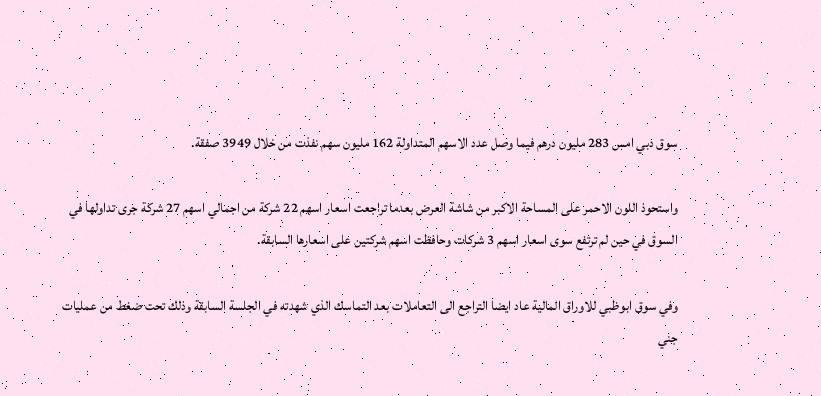سوق دبي امس 283 مليون درهم فيما وصل عدد الاسهم المتداولة 162 مليون سهم نفذت من خلال 3949 صفقة.

واستحوذ اللون الاحمر على المساحة الاكبر من شاشة العرض بعدما تراجعت اسعار اسهم 22 شركة من اجمالي اسهم 27 شركة جرى تداولها في السوق في حين لم ترتفع سوى اسعار اسهم 3 شركات وحافظت اسهم شركتين على اسعارها السابقة.

وفي سوق ابوظبي للاوراق المالية عاد ايضا التراجع الى التعاملات بعد التماسك الذي شهدته في الجلسة السابقة وذلك تحت ضغط من عمليات جني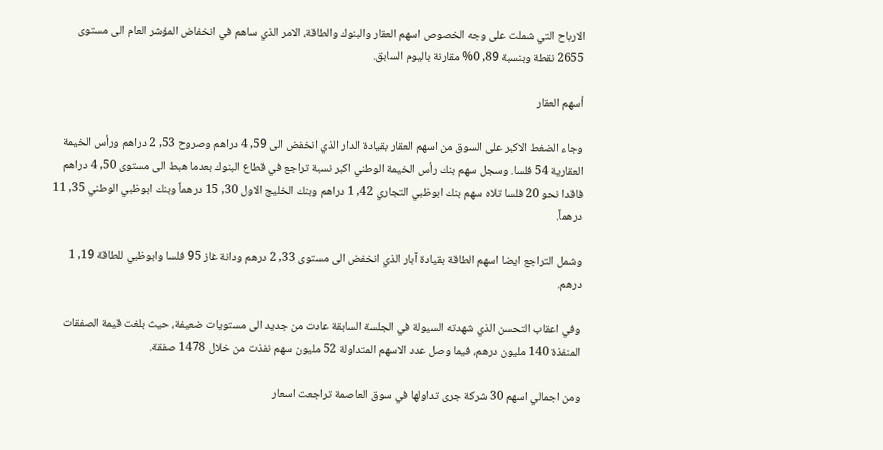الارباح التي شملت على وجه الخصوص اسهم العقار والبنوك والطاقة، الامر الذي ساهم في انخفاض المؤشر العام الى مستوى 2655 نقطة وبنسبة 89, 0% مقارنة باليوم السابق.

أسهم العقار

وجاء الضغط الاكبر على السوق من اسهم العقار بقيادة الدار الذي انخفض الى 59, 4 دراهم وصروح 53, 2 دراهم ورأس الخيمة العقارية 54 فلسا. وسجل سهم بنك رأس الخيمة الوطني اكبر نسبة تراجع في قطاع البنوك بعدما هبط الى مستوى 50, 4 دراهم فاقدا نحو 20 فلسا تلاه سهم بنك ابوظبي التجاري 42, 1 دراهم وبنك الخليج الاول 30, 15 درهماً وبنك ابوظبي الوطني 35, 11 درهماً.

وشمل التراجع ايضا اسهم الطاقة بقيادة آبار الذي انخفض الى مستوى 33, 2 درهم ودانة غاز 95 فلسا وابوظبي للطاقة 19, 1 درهم.

وفي اعقاب التحسن الذي شهدته السيولة في الجلسة السابقة عادت من جديد الى مستويات ضعيفة، حيث بلغت قيمة الصفقات المنفذة 140 مليون درهم، فيما وصل عدد الاسهم المتداولة 52 مليون سهم نفذت من خلال 1478 صفقة.

ومن اجمالي اسهم 30 شركة جرى تداولها في سوق العاصمة تراجعت اسعار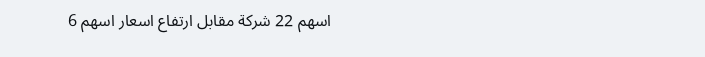اسهم 22 شركة مقابل ارتفاع اسعار اسهم 6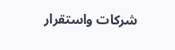شركات واستقرار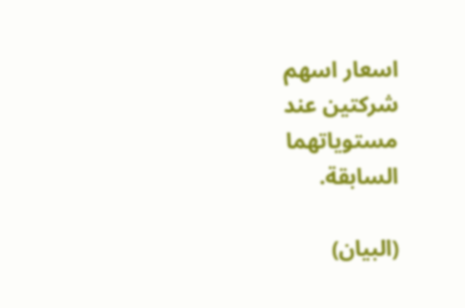اسعار اسهم شركتين عند مستوياتهما السابقة.

(البيان)